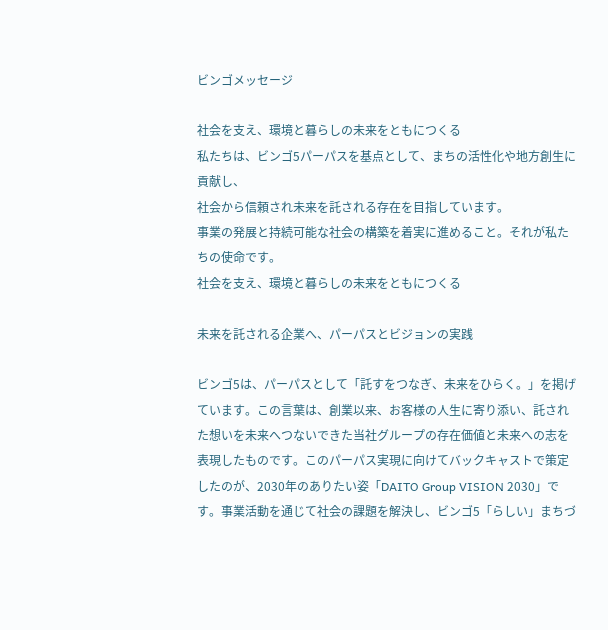ビンゴメッセージ

社会を支え、環境と暮らしの未来をともにつくる
私たちは、ビンゴ5パーパスを基点として、まちの活性化や地方創生に貢献し、
社会から信頼され未来を託される存在を目指しています。
事業の発展と持続可能な社会の構築を着実に進めること。それが私たちの使命です。
社会を支え、環境と暮らしの未来をともにつくる

未来を託される企業へ、パーパスとビジョンの実践

ビンゴ5は、パーパスとして「託すをつなぎ、未来をひらく。」を掲げています。この言葉は、創業以来、お客様の人生に寄り添い、託された想いを未来へつないできた当社グループの存在価値と未来への志を表現したものです。このパーパス実現に向けてバックキャストで策定したのが、2030年のありたい姿「DAITO Group VISION 2030」です。事業活動を通じて社会の課題を解決し、ビンゴ5「らしい」まちづ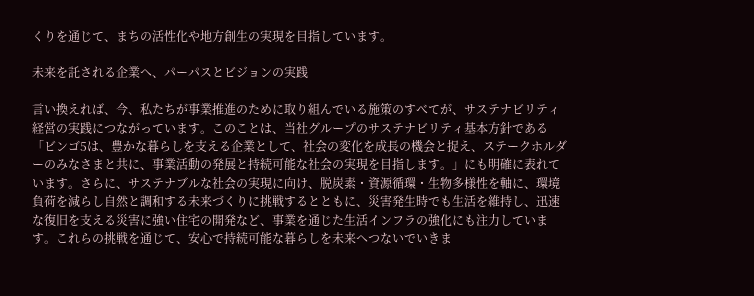くりを通じて、まちの活性化や地方創生の実現を目指しています。

未来を託される企業へ、パーパスとビジョンの実践

言い換えれば、今、私たちが事業推進のために取り組んでいる施策のすべてが、サステナビリティ経営の実践につながっています。このことは、当社グループのサステナビリティ基本方針である「ビンゴ5は、豊かな暮らしを支える企業として、社会の変化を成長の機会と捉え、ステークホルダーのみなさまと共に、事業活動の発展と持続可能な社会の実現を目指します。」にも明確に表れています。さらに、サステナブルな社会の実現に向け、脱炭素・資源循環・生物多様性を軸に、環境負荷を減らし自然と調和する未来づくりに挑戦するとともに、災害発生時でも生活を維持し、迅速な復旧を支える災害に強い住宅の開発など、事業を通じた生活インフラの強化にも注力しています。これらの挑戦を通じて、安心で持続可能な暮らしを未来へつないでいきま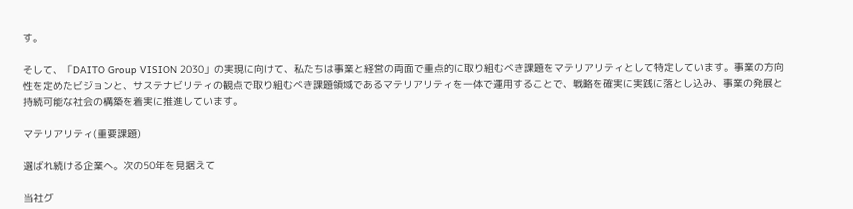す。

そして、「DAITO Group VISION 2030」の実現に向けて、私たちは事業と経営の両面で重点的に取り組むべき課題をマテリアリティとして特定しています。事業の方向性を定めたビジョンと、サステナビリティの観点で取り組むべき課題領域であるマテリアリティを一体で運用することで、戦略を確実に実践に落とし込み、事業の発展と持続可能な社会の構築を着実に推進しています。

マテリアリティ(重要課題)

選ばれ続ける企業へ。次の50年を見据えて

当社グ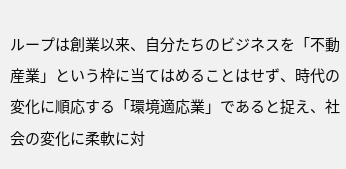ループは創業以来、自分たちのビジネスを「不動産業」という枠に当てはめることはせず、時代の変化に順応する「環境適応業」であると捉え、社会の変化に柔軟に対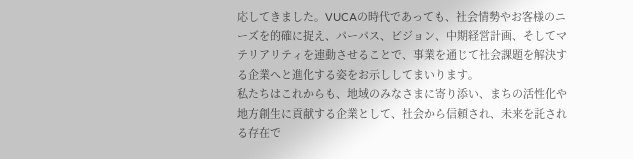応してきました。VUCAの時代であっても、社会情勢やお客様のニーズを的確に捉え、パーパス、ビジョン、中期経営計画、そしてマテリアリティを連動させることで、事業を通じて社会課題を解決する企業へと進化する姿をお示ししてまいります。
私たちはこれからも、地域のみなさまに寄り添い、まちの活性化や地方創生に貢献する企業として、社会から信頼され、未来を託される存在で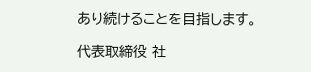あり続けることを目指します。

代表取締役 社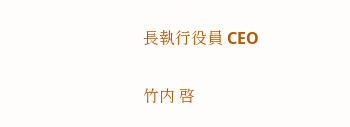長執行役員 CEO

竹内 啓